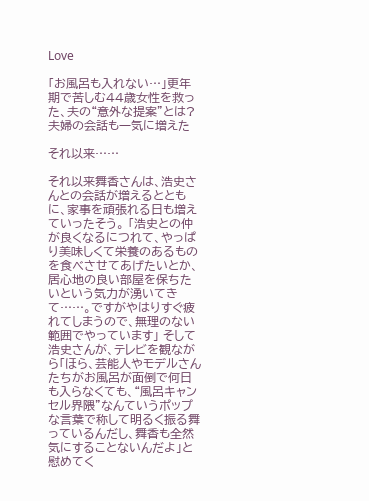Love

「お風呂も入れない…」更年期で苦しむ44歳女性を救った、夫の“意外な提案”とは? 夫婦の会話も一気に増えた

それ以来……

それ以来舞香さんは、浩史さんとの会話が増えるとともに、家事を頑張れる日も増えていったそう。 「浩史との仲が良くなるにつれて、やっぱり美味しくて栄養のあるものを食べさせてあげたいとか、居心地の良い部屋を保ちたいという気力が湧いてきて……。ですがやはりすぐ疲れてしまうので、無理のない範囲でやっています」 そして浩史さんが、テレビを観ながら「ほら、芸能人やモデルさんたちがお風呂が面倒で何日も入らなくても、“風呂キャンセル界隈”なんていうポップな言葉で称して明るく振る舞っているんだし、舞香も全然気にすることないんだよ」と慰めてく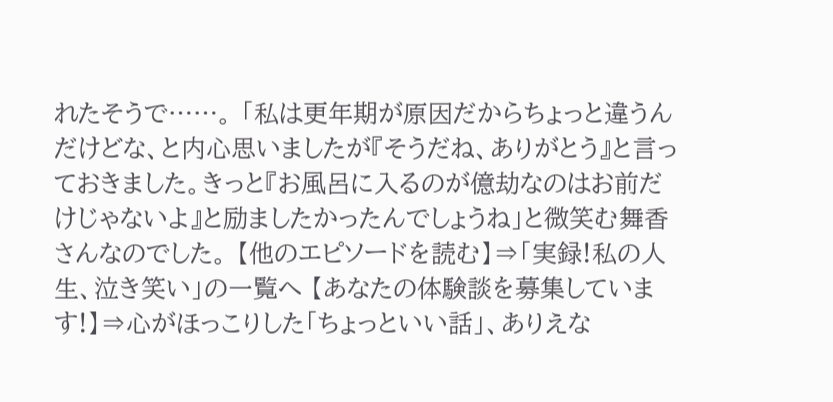れたそうで……。 「私は更年期が原因だからちょっと違うんだけどな、と内心思いましたが『そうだね、ありがとう』と言っておきました。きっと『お風呂に入るのが億劫なのはお前だけじゃないよ』と励ましたかったんでしょうね」と微笑む舞香さんなのでした。 【他のエピソードを読む】⇒「実録!私の人生、泣き笑い」の一覧へ 【あなたの体験談を募集しています!】⇒心がほっこりした「ちょっといい話」、ありえな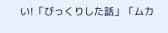い!「びっくりした話」「ムカ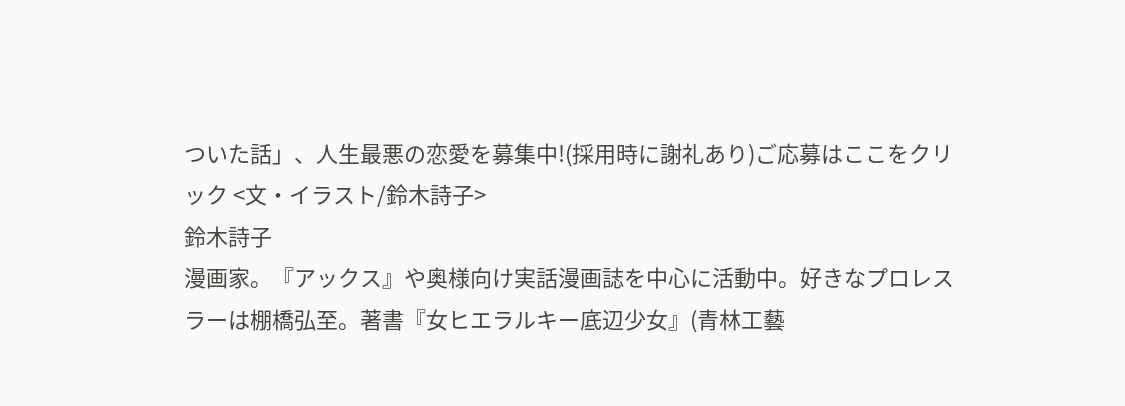ついた話」、人生最悪の恋愛を募集中!(採用時に謝礼あり)ご応募はここをクリック <文・イラスト/鈴木詩子>
鈴木詩子
漫画家。『アックス』や奥様向け実話漫画誌を中心に活動中。好きなプロレスラーは棚橋弘至。著書『女ヒエラルキー底辺少女』(青林工藝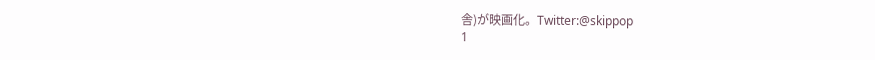舎)が映画化。Twitter:@skippop
1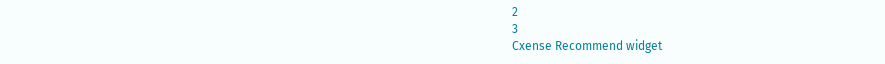2
3
Cxense Recommend widget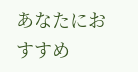あなたにおすすめ